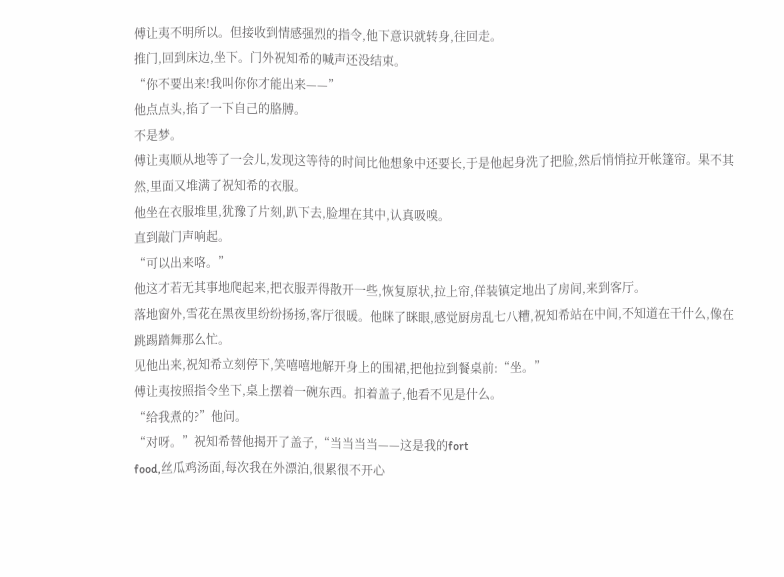傅让夷不明所以。但接收到情感强烈的指令,他下意识就转身,往回走。
推门,回到床边,坐下。门外祝知希的喊声还没结束。
“你不要出来!我叫你你才能出来——”
他点点头,掐了一下自己的胳膊。
不是梦。
傅让夷顺从地等了一会儿,发现这等待的时间比他想象中还要长,于是他起身洗了把脸,然后悄悄拉开帐篷帘。果不其然,里面又堆满了祝知希的衣服。
他坐在衣服堆里,犹豫了片刻,趴下去,脸埋在其中,认真吸嗅。
直到敲门声响起。
“可以出来咯。”
他这才若无其事地爬起来,把衣服弄得散开一些,恢复原状,拉上帘,佯装镇定地出了房间,来到客厅。
落地窗外,雪花在黑夜里纷纷扬扬,客厅很暖。他眯了眯眼,感觉厨房乱七八糟,祝知希站在中间,不知道在干什么,像在跳踢踏舞那么忙。
见他出来,祝知希立刻停下,笑嘻嘻地解开身上的围裙,把他拉到餐桌前:“坐。”
傅让夷按照指令坐下,桌上摆着一碗东西。扣着盖子,他看不见是什么。
“给我煮的?”他问。
“对呀。”祝知希替他揭开了盖子,“当当当当——这是我的fort
food,丝瓜鸡汤面,每次我在外漂泊,很累很不开心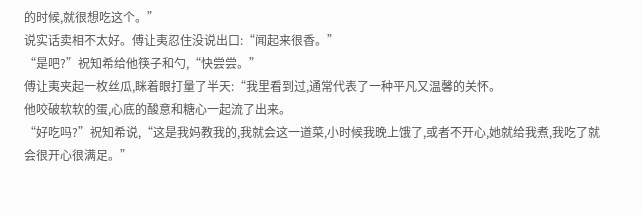的时候,就很想吃这个。”
说实话卖相不太好。傅让夷忍住没说出口:“闻起来很香。”
“是吧?”祝知希给他筷子和勺,“快尝尝。”
傅让夷夹起一枚丝瓜,眯着眼打量了半天:“我里看到过,通常代表了一种平凡又温馨的关怀。
他咬破软软的蛋,心底的酸意和糖心一起流了出来。
“好吃吗?”祝知希说,“这是我妈教我的,我就会这一道菜,小时候我晚上饿了,或者不开心,她就给我煮,我吃了就会很开心很满足。”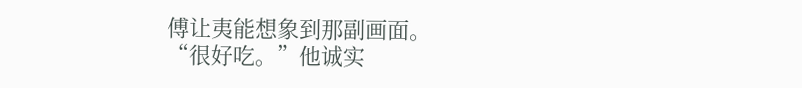傅让夷能想象到那副画面。
“很好吃。”他诚实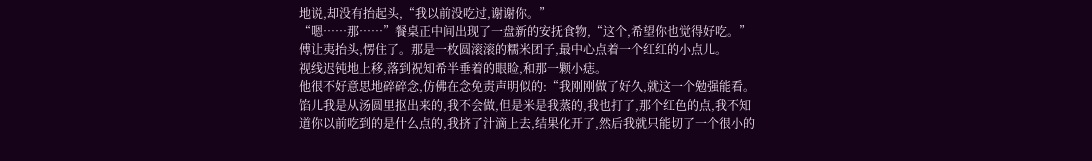地说,却没有抬起头,“我以前没吃过,谢谢你。”
“嗯……那……”餐桌正中间出现了一盘新的安抚食物,“这个,希望你也觉得好吃。”
傅让夷抬头,愣住了。那是一枚圆滚滚的糯米团子,最中心点着一个红红的小点儿。
视线迟钝地上移,落到祝知希半垂着的眼睑,和那一颗小痣。
他很不好意思地碎碎念,仿佛在念免责声明似的:“我刚刚做了好久,就这一个勉强能看。馅儿我是从汤圆里抠出来的,我不会做,但是米是我蒸的,我也打了,那个红色的点,我不知道你以前吃到的是什么点的,我挤了汁滴上去,结果化开了,然后我就只能切了一个很小的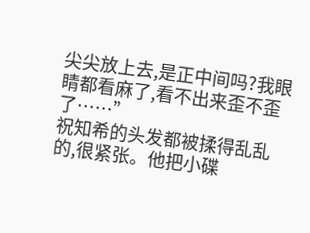尖尖放上去,是正中间吗?我眼睛都看麻了,看不出来歪不歪了……”
祝知希的头发都被揉得乱乱的,很紧张。他把小碟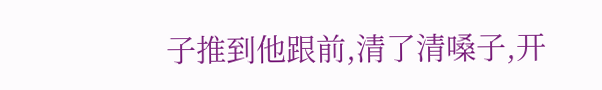子推到他跟前,清了清嗓子,开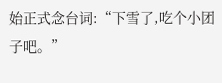始正式念台词:“下雪了,吃个小团子吧。”